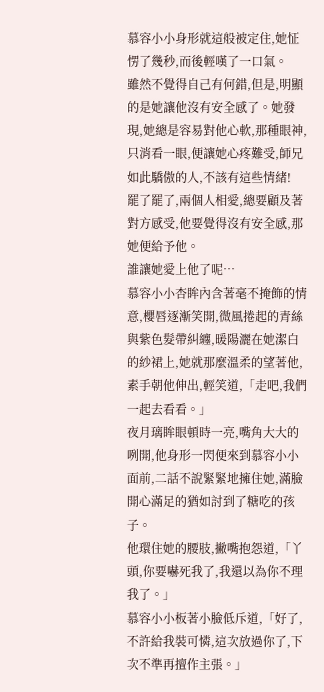慕容小小身形就這般被定住,她怔愣了幾秒,而後輕嘆了一口氣。
雖然不覺得自己有何錯,但是,明顯的是她讓他沒有安全感了。她發現,她總是容易對他心軟,那種眼神,只消看一眼,便讓她心疼難受,師兄如此驕傲的人,不該有這些情緒!
罷了罷了,兩個人相愛,總要顧及著對方感受,他要覺得沒有安全感,那她便給予他。
誰讓她愛上他了呢…
慕容小小杏眸內含著毫不掩飾的情意,櫻唇逐漸笑開,微風捲起的青絲與紫色髮帶糾纏,暖陽灑在她潔白的紗裙上,她就那麼溫柔的望著他,素手朝他伸出,輕笑道,「走吧,我們一起去看看。」
夜月璃眸眼頓時一亮,嘴角大大的咧開,他身形一閃便來到慕容小小面前,二話不說緊緊地擁住她,滿臉開心滿足的猶如討到了糖吃的孩子。
他環住她的腰肢,撇嘴抱怨道,「丫頭,你要嚇死我了,我還以為你不理我了。」
慕容小小板著小臉低斥道,「好了,不許給我裝可憐,這次放過你了,下次不準再擅作主張。」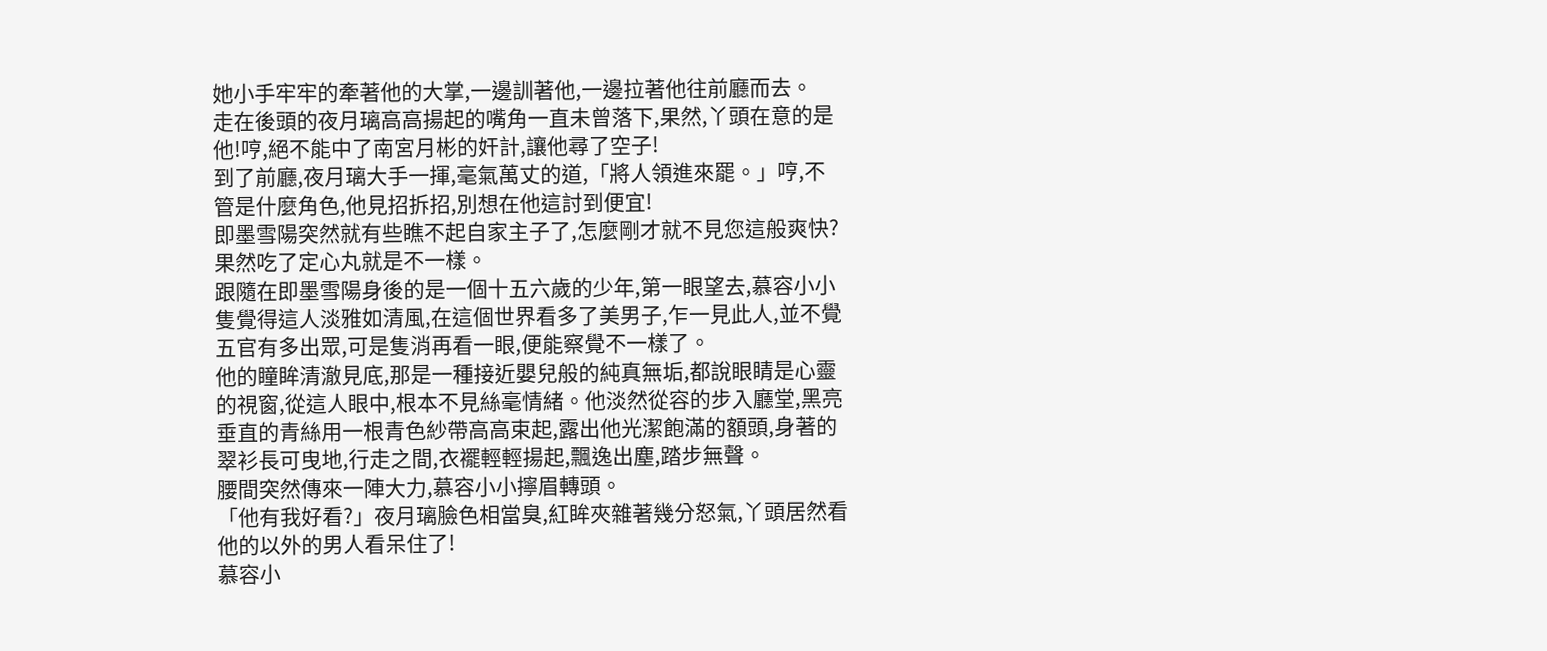她小手牢牢的牽著他的大掌,一邊訓著他,一邊拉著他往前廳而去。
走在後頭的夜月璃高高揚起的嘴角一直未曾落下,果然,丫頭在意的是他!哼,絕不能中了南宮月彬的奸計,讓他尋了空子!
到了前廳,夜月璃大手一揮,毫氣萬丈的道,「將人領進來罷。」哼,不管是什麼角色,他見招拆招,別想在他這討到便宜!
即墨雪陽突然就有些瞧不起自家主子了,怎麼剛才就不見您這般爽快?果然吃了定心丸就是不一樣。
跟隨在即墨雪陽身後的是一個十五六歲的少年,第一眼望去,慕容小小隻覺得這人淡雅如清風,在這個世界看多了美男子,乍一見此人,並不覺五官有多出眾,可是隻消再看一眼,便能察覺不一樣了。
他的瞳眸清澈見底,那是一種接近嬰兒般的純真無垢,都說眼睛是心靈的視窗,從這人眼中,根本不見絲毫情緒。他淡然從容的步入廳堂,黑亮垂直的青絲用一根青色紗帶高高束起,露出他光潔飽滿的額頭,身著的翠衫長可曳地,行走之間,衣襬輕輕揚起,飄逸出塵,踏步無聲。
腰間突然傳來一陣大力,慕容小小擰眉轉頭。
「他有我好看?」夜月璃臉色相當臭,紅眸夾雜著幾分怒氣,丫頭居然看他的以外的男人看呆住了!
慕容小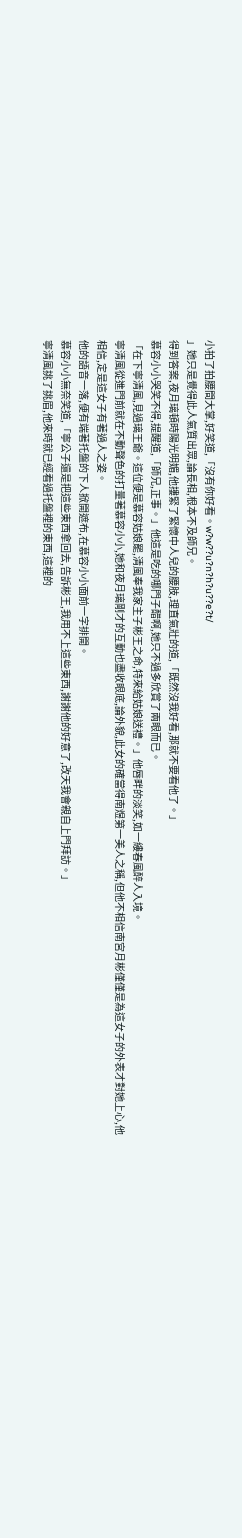小拍了拍腰間大掌,好笑道,「沒有你好看。w?w??u?n?h?u??e?t/
」她只是覺得此人氣質出眾,論長相,根本不及師兄。
得到答案,夜月璃頓時陽光明媚,他摟緊了緊懷中人兒的腰肢,理直氣壯的道,「既然沒我好看,那就不要看他了。」
慕容小小哭笑不得,提醒道,「師兄,正事。」他這是吃的哪門子醋啊,她只不過多欣賞了兩眼而已。
「在下寧清風,見過璃王爺。這位便是慕容姑娘罷,清風奉我家主子彬王之命,特來給姑娘送禮。」他唇畔的淡笑,如一縷春風醉人入境。
寧清風從進門前就在不動聲色的打量著慕容小小,她和夜月璃剛才的互動也盡收眼底,論外貌,此女的確當得南煜第一美人之稱,但他不相信南宮月彬僅僅是為這女子的外表才對她上心,他相信,定是這女子有著過人之姿。
他的語音一落,便有端著托盤的下人掀開遮布,在慕容小小面前一字排開。
慕容小小無奈笑道,「寧公子還是把這些東西拿回去,告訴彬王,我用不上這些東西,謝謝他的好意了,改天我會親自上門拜訪。」
寧清風挑了挑眉,他來時就已經看過托盤裡的東西,這裡的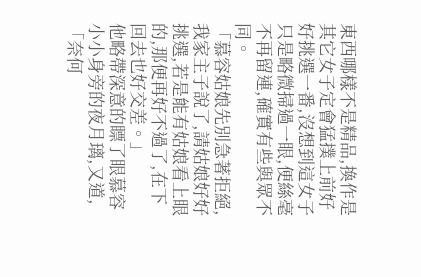東西哪樣不是精品,換作是其它女子定會猛撲上前好好挑選一番,沒想到這女子只是略微掃過一眼,便絲毫不再留連,確實有些與眾不同。
「慕容姑娘先別急著拒絕,我家主子說了,請姑娘好好挑選,若是能有姑娘看上眼的,那便再好不過了,在下回去也好交差。」
他略帶深意的瞟了眼慕容小小身旁的夜月璃,又道,「奈何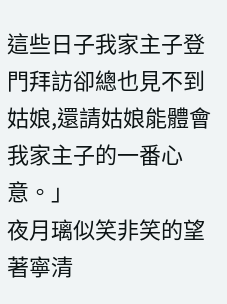這些日子我家主子登門拜訪卻總也見不到姑娘,還請姑娘能體會我家主子的一番心意。」
夜月璃似笑非笑的望著寧清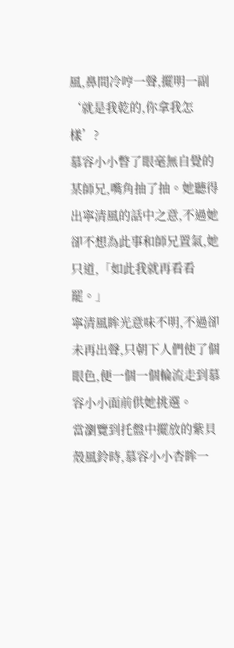風,鼻間冷哼一聲,擺明一副‘就是我乾的,你拿我怎樣’?
慕容小小瞥了眼毫無自覺的某師兄,嘴角抽了抽。她聽得出寧清風的話中之意,不過她卻不想為此事和師兄置氣,她只道,「如此我就再看看罷。」
寧清風眸光意味不明,不過卻未再出聲,只朝下人們使了個眼色,便一個一個輪流走到慕容小小面前供她挑選。
當瀏覽到托盤中擺放的紫貝殼風鈴時,慕容小小杏眸一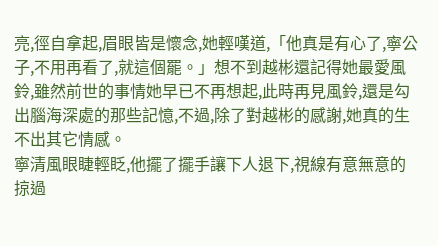亮,徑自拿起,眉眼皆是懷念,她輕嘆道,「他真是有心了,寧公子,不用再看了,就這個罷。」想不到越彬還記得她最愛風鈴,雖然前世的事情她早已不再想起,此時再見風鈴,還是勾出腦海深處的那些記憶,不過,除了對越彬的感謝,她真的生不出其它情感。
寧清風眼睫輕眨,他擺了擺手讓下人退下,視線有意無意的掠過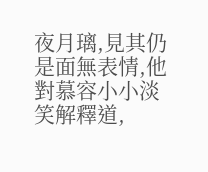夜月璃,見其仍是面無表情,他對慕容小小淡笑解釋道,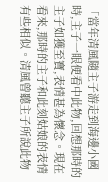「當年清風隨主子游走到海邊小國時,主子一眼便看中此物,回想那時的主子如獲至寶,表情甚為懷念。現在看來,那時的主子和此刻姑娘的表情有些相似。清風曾聽主子所說此物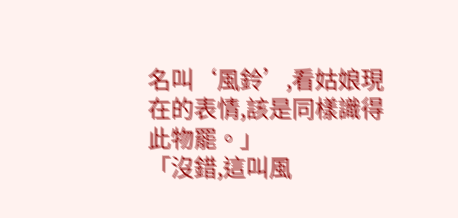名叫‘風鈴’,看姑娘現在的表情,該是同樣識得此物罷。」
「沒錯,這叫風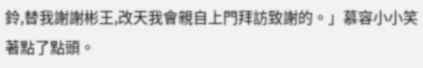鈴,替我謝謝彬王,改天我會親自上門拜訪致謝的。」慕容小小笑著點了點頭。